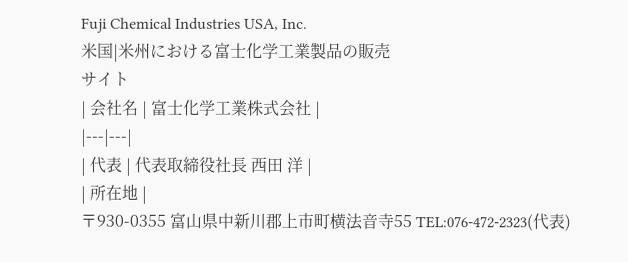Fuji Chemical Industries USA, Inc.
米国|米州における富士化学工業製品の販売
サイト
| 会社名 | 富士化学工業株式会社 |
|---|---|
| 代表 | 代表取締役社長 西田 洋 |
| 所在地 |
〒930-0355 富山県中新川郡上市町横法音寺55 TEL:076-472-2323(代表)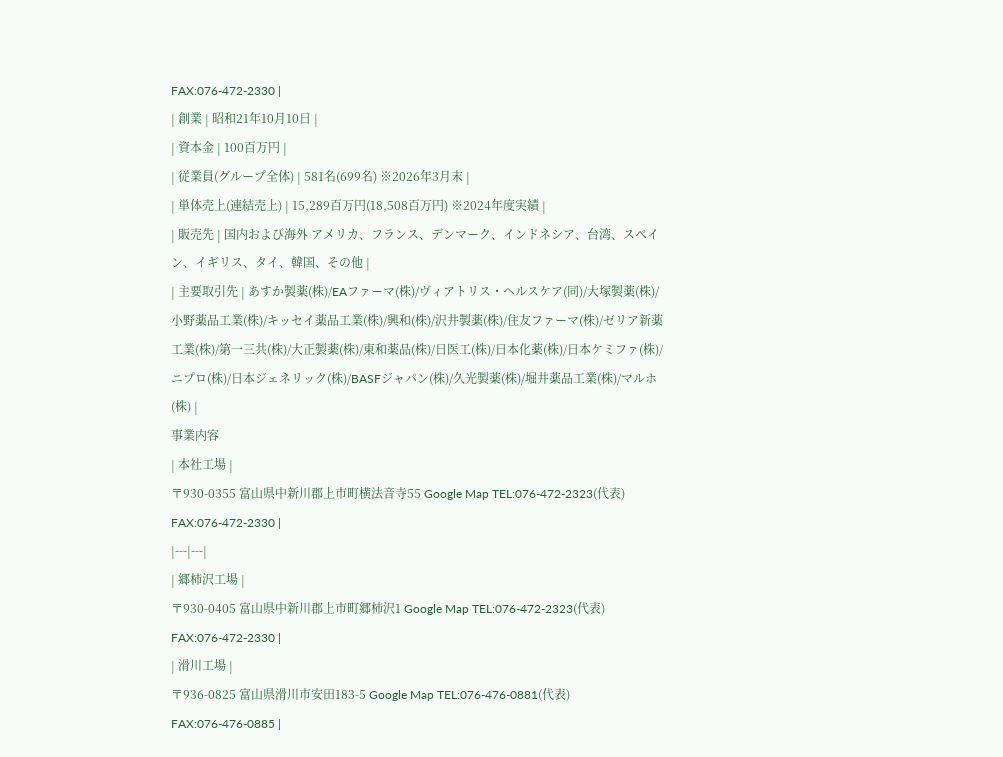FAX:076-472-2330 |
| 創業 | 昭和21年10月10日 |
| 資本金 | 100百万円 |
| 従業員(グループ全体) | 581名(699名) ※2026年3月末 |
| 単体売上(連結売上) | 15,289百万円(18,508百万円) ※2024年度実績 |
| 販売先 | 国内および海外 アメリカ、フランス、デンマーク、インドネシア、台湾、スペイン、イギリス、タイ、韓国、その他 |
| 主要取引先 | あすか製薬(株)/EAファーマ(株)/ヴィアトリス・ヘルスケア(同)/大塚製薬(株)/小野薬品工業(株)/キッセイ薬品工業(株)/興和(株)/沢井製薬(株)/住友ファーマ(株)/ゼリア新薬工業(株)/第一三共(株)/大正製薬(株)/東和薬品(株)/日医工(株)/日本化薬(株)/日本ケミファ(株)/ニプロ(株)/日本ジェネリック(株)/BASFジャパン(株)/久光製薬(株)/堀井薬品工業(株)/マルホ(株) |
事業内容
| 本社工場 |
〒930-0355 富山県中新川郡上市町横法音寺55 Google Map TEL:076-472-2323(代表) FAX:076-472-2330 |
|---|---|
| 郷柿沢工場 |
〒930-0405 富山県中新川郡上市町郷柿沢1 Google Map TEL:076-472-2323(代表) FAX:076-472-2330 |
| 滑川工場 |
〒936-0825 富山県滑川市安田183-5 Google Map TEL:076-476-0881(代表) FAX:076-476-0885 |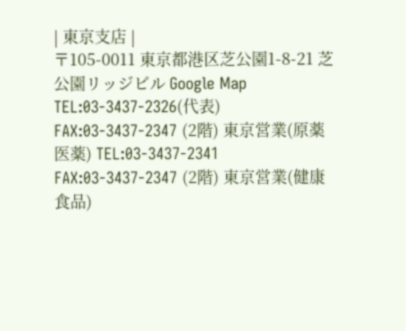| 東京支店 |
〒105-0011 東京都港区芝公園1-8-21 芝公園リッジビル Google Map TEL:03-3437-2326(代表) FAX:03-3437-2347 (2階) 東京営業(原薬医薬) TEL:03-3437-2341 FAX:03-3437-2347 (2階) 東京営業(健康食品)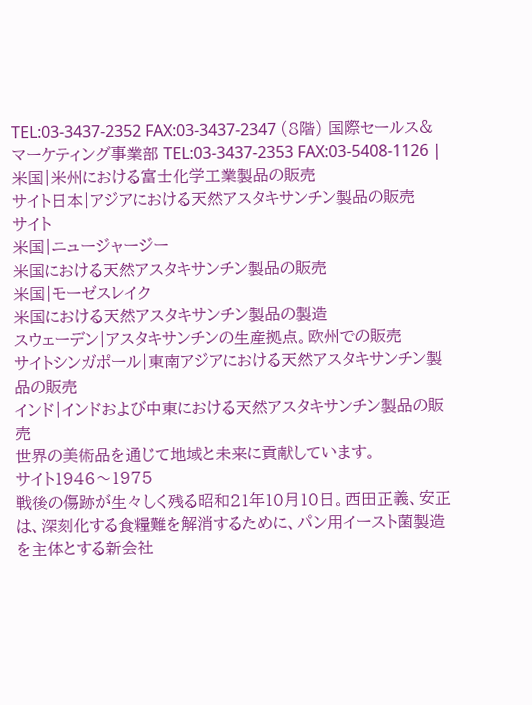TEL:03-3437-2352 FAX:03-3437-2347 (8階) 国際セールス&マーケティング事業部 TEL:03-3437-2353 FAX:03-5408-1126 |
米国|米州における富士化学工業製品の販売
サイト日本|アジアにおける天然アスタキサンチン製品の販売
サイト
米国|ニュージャージー
米国における天然アスタキサンチン製品の販売
米国|モーゼスレイク
米国における天然アスタキサンチン製品の製造
スウェーデン|アスタキサンチンの生産拠点。欧州での販売
サイトシンガポール|東南アジアにおける天然アスタキサンチン製品の販売
インド|インドおよび中東における天然アスタキサンチン製品の販売
世界の美術品を通じて地域と未来に貢献しています。
サイト1946〜1975
戦後の傷跡が生々しく残る昭和21年10月10日。西田正義、安正は、深刻化する食糧難を解消するために、パン用イースト菌製造を主体とする新会社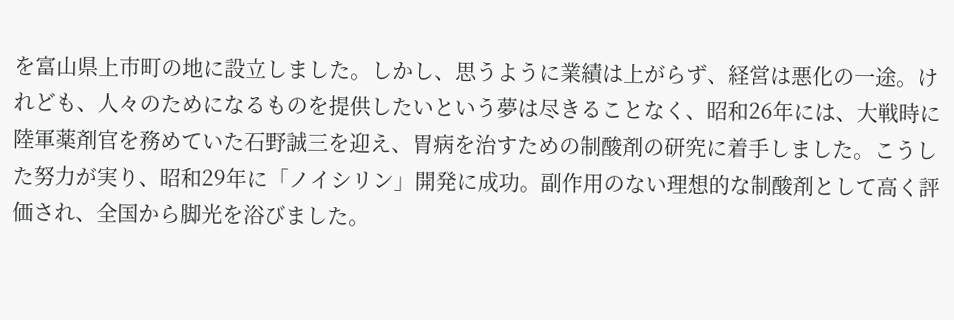を富山県上市町の地に設立しました。しかし、思うように業績は上がらず、経営は悪化の一途。けれども、人々のためになるものを提供したいという夢は尽きることなく、昭和26年には、大戦時に陸軍薬剤官を務めていた石野誠三を迎え、胃病を治すための制酸剤の研究に着手しました。こうした努力が実り、昭和29年に「ノイシリン」開発に成功。副作用のない理想的な制酸剤として高く評価され、全国から脚光を浴びました。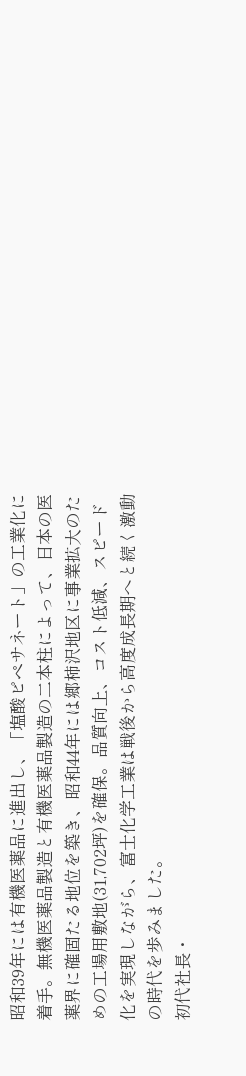昭和39年には有機医薬品に進出し、「塩酸ピペサネート」の工業化に着手。無機医薬品製造と有機医薬品製造の二本柱によって、日本の医薬界に確固たる地位を築き、昭和44年には郷柿沢地区に事業拡大のための工場用敷地(31,702坪)を確保。品質向上、コスト低減、スピード化を実現しながら、富士化学工業は戦後から高度成長期へと続く激動の時代を歩みました。
初代社長・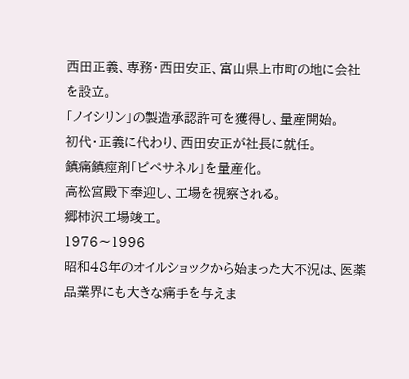西田正義、専務・西田安正、富山県上市町の地に会社を設立。
「ノイシリン」の製造承認許可を獲得し、量産開始。
初代・正義に代わり、西田安正が社長に就任。
鎮痛鎮痙剤「ピペサネル」を量産化。
高松宮殿下奉迎し、工場を視察される。
郷柿沢工場竣工。
1976〜1996
昭和48年のオイルショックから始まった大不況は、医薬品業界にも大きな痛手を与えま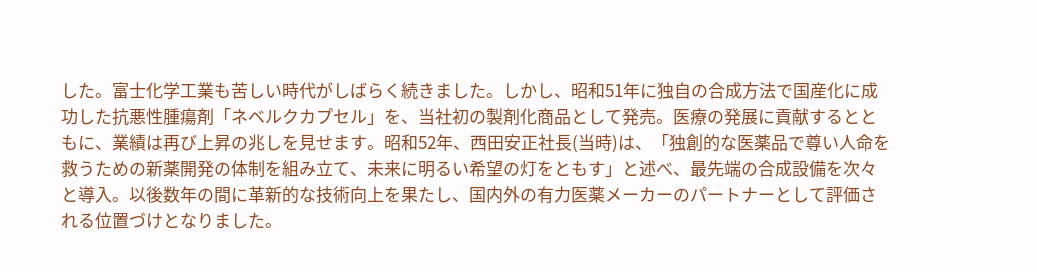した。富士化学工業も苦しい時代がしばらく続きました。しかし、昭和51年に独自の合成方法で国産化に成功した抗悪性腫瘍剤「ネベルクカプセル」を、当社初の製剤化商品として発売。医療の発展に貢献するとともに、業績は再び上昇の兆しを見せます。昭和52年、西田安正社長(当時)は、「独創的な医薬品で尊い人命を救うための新薬開発の体制を組み立て、未来に明るい希望の灯をともす」と述べ、最先端の合成設備を次々と導入。以後数年の間に革新的な技術向上を果たし、国内外の有力医薬メーカーのパートナーとして評価される位置づけとなりました。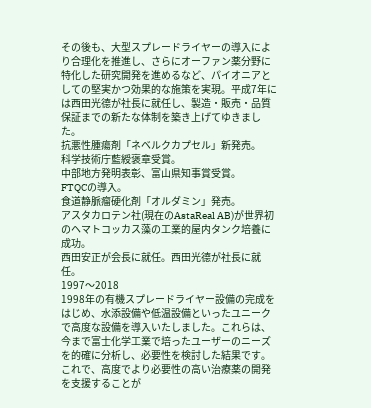その後も、大型スプレードライヤーの導入により合理化を推進し、さらにオーファン薬分野に特化した研究開発を進めるなど、パイオニアとしての堅実かつ効果的な施策を実現。平成7年には西田光德が社長に就任し、製造・販売・品質保証までの新たな体制を築き上げてゆきました。
抗悪性腫瘍剤「ネベルクカプセル」新発売。
科学技術庁藍綬褒章受賞。
中部地方発明表彰、富山県知事賞受賞。
FTQCの導入。
食道静脈瘤硬化剤「オルダミン」発売。
アスタカロテン社(現在のAstaReal AB)が世界初のヘマトコッカス藻の工業的屋内タンク培養に成功。
西田安正が会長に就任。西田光德が社長に就任。
1997〜2018
1998年の有機スプレードライヤー設備の完成をはじめ、水添設備や低温設備といったユニークで高度な設備を導入いたしました。これらは、今まで富士化学工業で培ったユーザーのニーズを的確に分析し、必要性を検討した結果です。これで、高度でより必要性の高い治療薬の開発を支援することが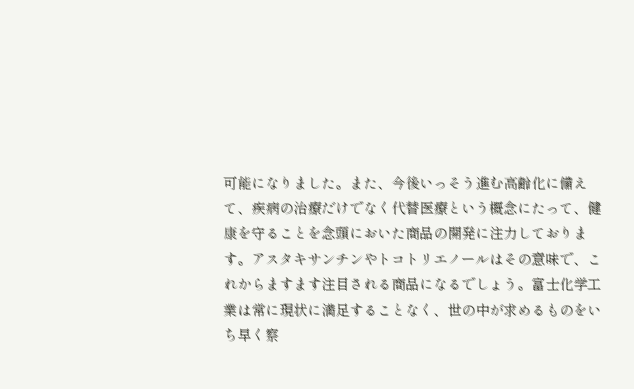可能になりました。また、今後いっそう進む高齢化に備えて、疾病の治療だけでなく代替医療という概念にたって、健康を守ることを念頭においた商品の開発に注力しております。アスタキサンチンやトコトリエノールはその意味で、これからますます注目される商品になるでしょう。富士化学工業は常に現状に満足することなく、世の中が求めるものをいち早く察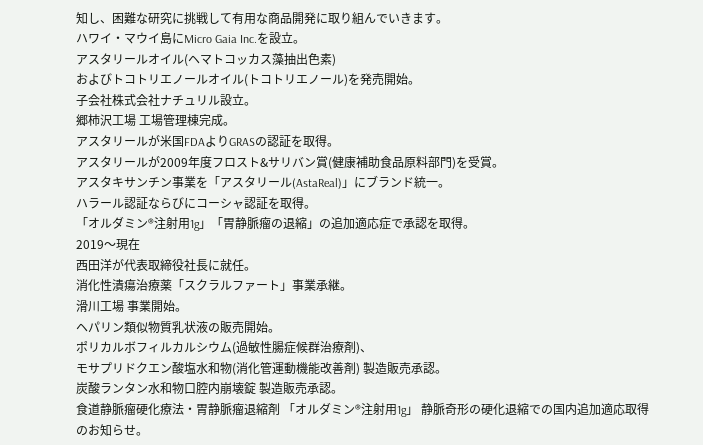知し、困難な研究に挑戦して有用な商品開発に取り組んでいきます。
ハワイ・マウイ島にMicro Gaia Inc.を設立。
アスタリールオイル(ヘマトコッカス藻抽出色素)
およびトコトリエノールオイル(トコトリエノール)を発売開始。
子会社株式会社ナチュリル設立。
郷柿沢工場 工場管理棟完成。
アスタリールが米国FDAよりGRASの認証を取得。
アスタリールが2009年度フロスト&サリバン賞(健康補助食品原料部門)を受賞。
アスタキサンチン事業を「アスタリール(AstaReal)」にブランド統一。
ハラール認証ならびにコーシャ認証を取得。
「オルダミン®注射用1g」「胃静脈瘤の退縮」の追加適応症で承認を取得。
2019〜現在
西田洋が代表取締役社長に就任。
消化性潰瘍治療薬「スクラルファート」事業承継。
滑川工場 事業開始。
ヘパリン類似物質乳状液の販売開始。
ポリカルボフィルカルシウム(過敏性腸症候群治療剤)、
モサプリドクエン酸塩水和物(消化管運動機能改善剤) 製造販売承認。
炭酸ランタン水和物口腔内崩壊錠 製造販売承認。
食道静脈瘤硬化療法・胃静脈瘤退縮剤 「オルダミン®注射用1g」 静脈奇形の硬化退縮での国内追加適応取得のお知らせ。